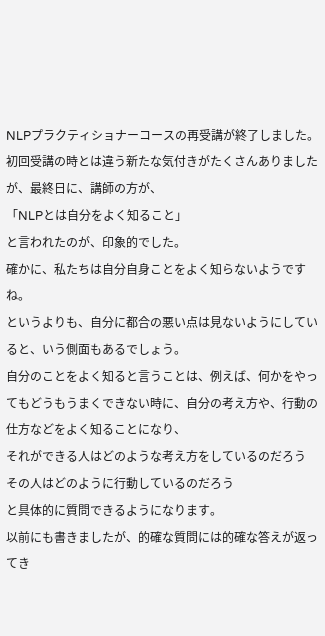NLPプラクティショナーコースの再受講が終了しました。
初回受講の時とは違う新たな気付きがたくさんありましたが、最終日に、講師の方が、
「NLPとは自分をよく知ること」
と言われたのが、印象的でした。
確かに、私たちは自分自身ことをよく知らないようですね。
というよりも、自分に都合の悪い点は見ないようにしていると、いう側面もあるでしょう。
自分のことをよく知ると言うことは、例えば、何かをやってもどうもうまくできない時に、自分の考え方や、行動の仕方などをよく知ることになり、
それができる人はどのような考え方をしているのだろう
その人はどのように行動しているのだろう
と具体的に質問できるようになります。
以前にも書きましたが、的確な質問には的確な答えが返ってき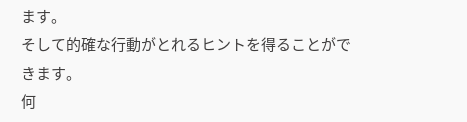ます。
そして的確な行動がとれるヒントを得ることができます。
何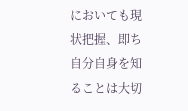においても現状把握、即ち自分自身を知ることは大切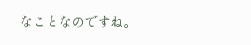なことなのですね。